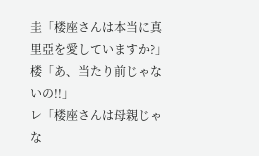圭「楼座さんは本当に真里亞を愛していますか?」
楼「あ、当たり前じゃないの!!」
レ「楼座さんは母親じゃな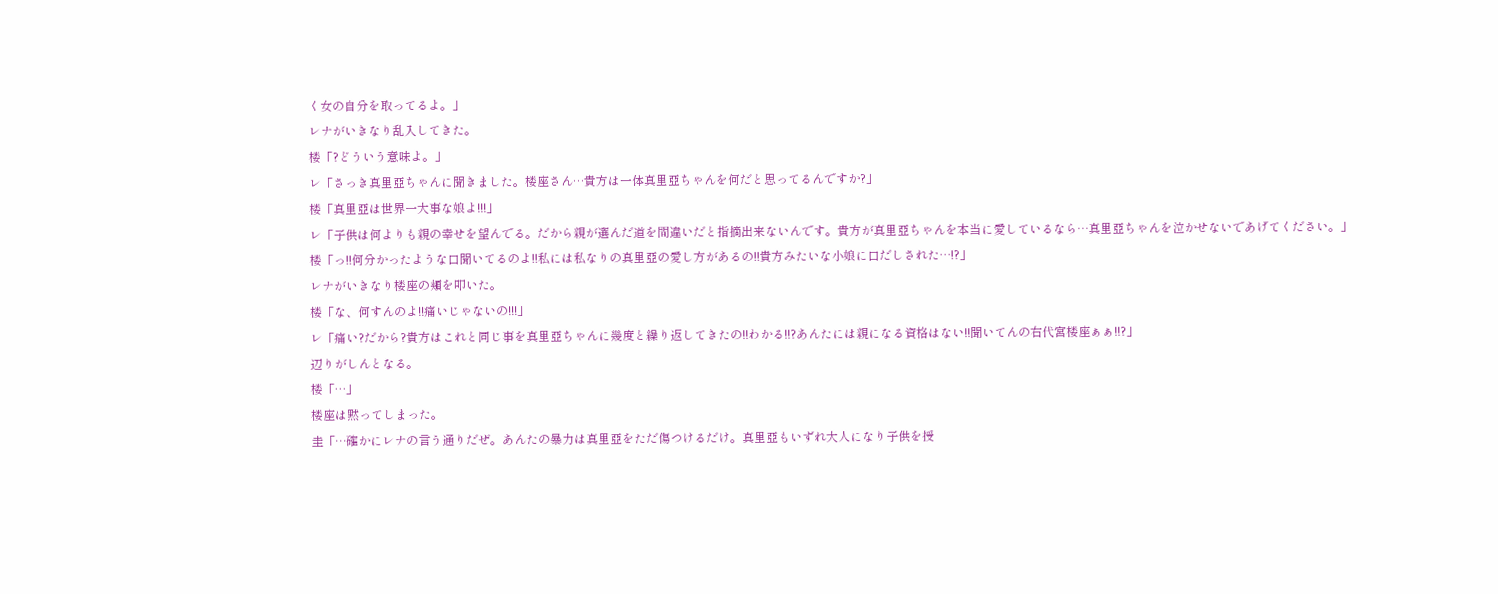く女の自分を取ってるよ。」
レナがいきなり乱入してきた。
楼「?どういう意味よ。」
レ「さっき真里亞ちゃんに聞きました。楼座さん…貴方は一体真里亞ちゃんを何だと思ってるんですか?」
楼「真里亞は世界一大事な娘よ!!!」
レ「子供は何よりも親の幸せを望んでる。だから親が選んだ道を間違いだと指摘出来ないんです。貴方が真里亞ちゃんを本当に愛しているなら…真里亞ちゃんを泣かせないであげてください。」
楼「っ!!何分かったような口聞いてるのよ!!私には私なりの真里亞の愛し方があるの!!貴方みたいな小娘に口だしされた…!?」
レナがいきなり楼座の頬を叩いた。
楼「な、何すんのよ!!痛いじゃないの!!!」
レ「痛い?だから?貴方はこれと同じ事を真里亞ちゃんに幾度と繰り返してきたの!!わかる!!?あんたには親になる資格はない!!聞いてんの右代宮楼座ぁぁ!!?」
辺りがしんとなる。
楼「…」
楼座は黙ってしまった。
圭「…確かにレナの言う通りだぜ。あんたの暴力は真里亞をただ傷つけるだけ。真里亞もいずれ大人になり子供を授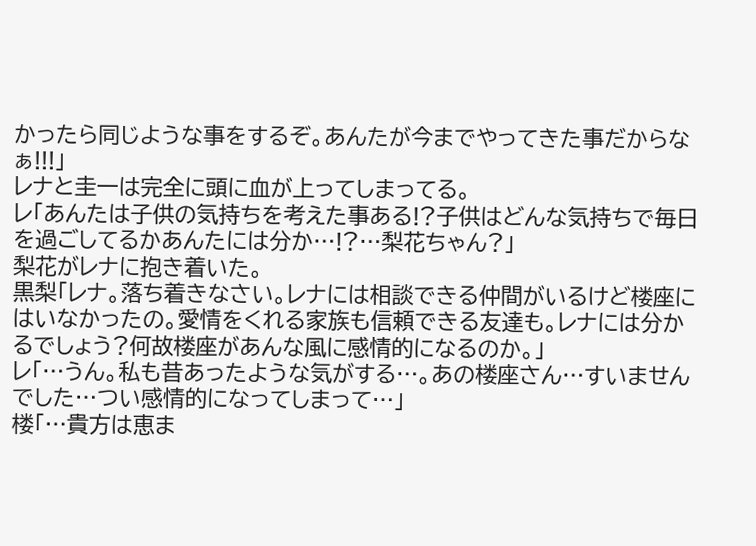かったら同じような事をするぞ。あんたが今までやってきた事だからなぁ!!!」
レナと圭一は完全に頭に血が上ってしまってる。
レ「あんたは子供の気持ちを考えた事ある!?子供はどんな気持ちで毎日を過ごしてるかあんたには分か…!?…梨花ちゃん?」
梨花がレナに抱き着いた。
黒梨「レナ。落ち着きなさい。レナには相談できる仲間がいるけど楼座にはいなかったの。愛情をくれる家族も信頼できる友達も。レナには分かるでしょう?何故楼座があんな風に感情的になるのか。」
レ「…うん。私も昔あったような気がする…。あの楼座さん…すいませんでした…つい感情的になってしまって…」
楼「…貴方は恵ま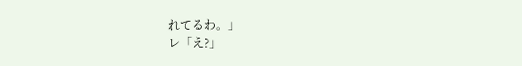れてるわ。」
レ「え?」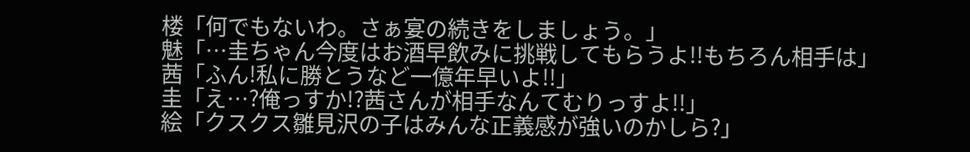楼「何でもないわ。さぁ宴の続きをしましょう。」
魅「…圭ちゃん今度はお酒早飲みに挑戦してもらうよ!!もちろん相手は」
茜「ふん!私に勝とうなど一億年早いよ!!」
圭「え…?俺っすか!?茜さんが相手なんてむりっすよ!!」
絵「クスクス雛見沢の子はみんな正義感が強いのかしら?」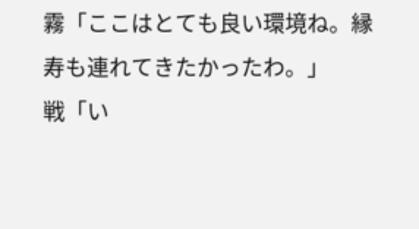霧「ここはとても良い環境ね。縁寿も連れてきたかったわ。」
戦「い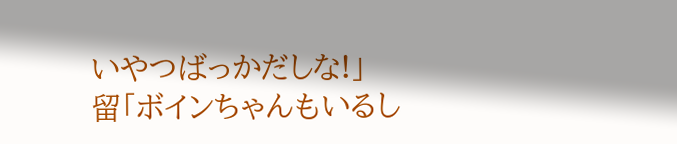いやつばっかだしな!」
留「ボインちゃんもいるし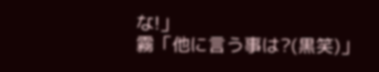な!」
霧「他に言う事は?(黒笑)」